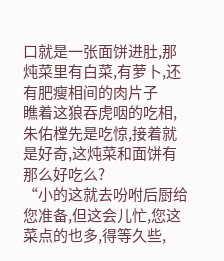口就是一张面饼进肚,那炖菜里有白菜,有萝卜,还有肥瘦相间的肉片子
瞧着这狼吞虎咽的吃相,朱佑樘先是吃惊,接着就是好奇,这炖菜和面饼有那么好吃么?
“小的这就去吩咐后厨给您准备,但这会儿忙,您这菜点的也多,得等久些,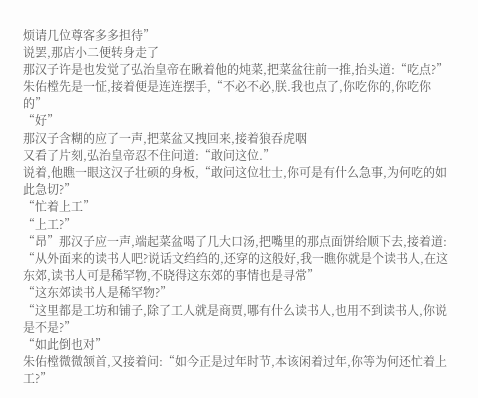烦请几位尊客多多担待”
说罢,那店小二便转身走了
那汉子许是也发觉了弘治皇帝在瞅着他的炖菜,把菜盆往前一推,抬头道:“吃点?”
朱佑樘先是一怔,接着便是连连摆手,“不必不必,朕.我也点了,你吃你的,你吃你的”
“好”
那汉子含糊的应了一声,把菜盆又拽回来,接着狼吞虎咽
又看了片刻,弘治皇帝忍不住问道:“敢问这位.”
说着,他瞧一眼这汉子壮硕的身板,“敢问这位壮士,你可是有什么急事,为何吃的如此急切?”
“忙着上工”
“上工?”
“昂”那汉子应一声,端起菜盆喝了几大口汤,把嘴里的那点面饼给顺下去,接着道:
“从外面来的读书人吧?说话文绉绉的,还穿的这般好,我一瞧你就是个读书人,在这东郊,读书人可是稀罕物,不晓得这东郊的事情也是寻常”
“这东郊读书人是稀罕物?”
“这里都是工坊和铺子,除了工人就是商贾,哪有什么读书人,也用不到读书人,你说是不是?”
“如此倒也对”
朱佑樘微微颔首,又接着问:“如今正是过年时节,本该闲着过年,你等为何还忙着上工?”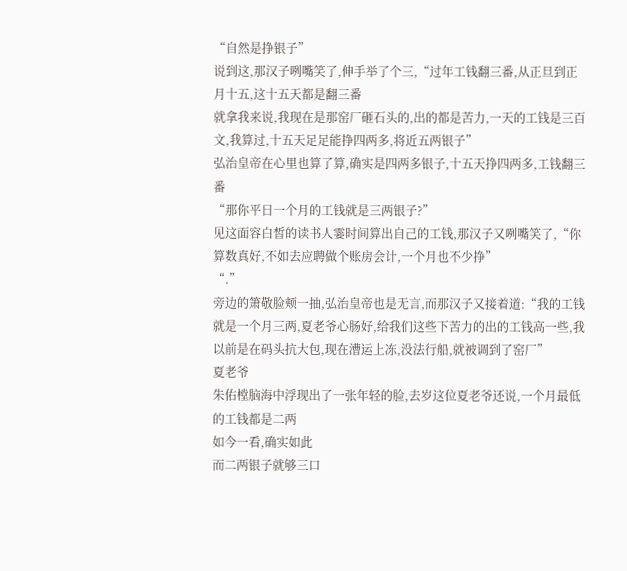“自然是挣银子”
说到这,那汉子咧嘴笑了,伸手举了个三,“过年工钱翻三番,从正旦到正月十五,这十五天都是翻三番
就拿我来说,我现在是那窑厂砸石头的,出的都是苦力,一天的工钱是三百文,我算过,十五天足足能挣四两多,将近五两银子”
弘治皇帝在心里也算了算,确实是四两多银子,十五天挣四两多,工钱翻三番
“那你平日一个月的工钱就是三两银子?”
见这面容白皙的读书人霎时间算出自己的工钱,那汉子又咧嘴笑了,“你算数真好,不如去应聘做个账房会计,一个月也不少挣”
“.”
旁边的箫敬脸颊一抽,弘治皇帝也是无言,而那汉子又接着道:“我的工钱就是一个月三两,夏老爷心肠好,给我们这些下苦力的出的工钱高一些,我以前是在码头抗大包,现在漕运上冻,没法行船,就被调到了窑厂”
夏老爷
朱佑樘脑海中浮现出了一张年轻的脸,去岁这位夏老爷还说,一个月最低的工钱都是二两
如今一看,确实如此
而二两银子就够三口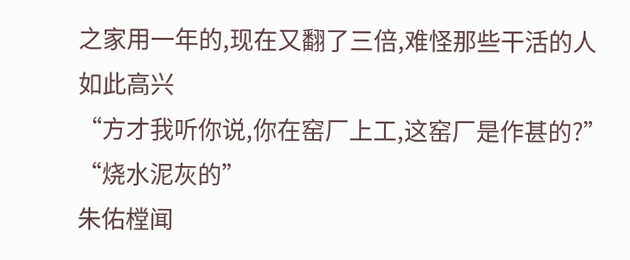之家用一年的,现在又翻了三倍,难怪那些干活的人如此高兴
“方才我听你说,你在窑厂上工,这窑厂是作甚的?”
“烧水泥灰的”
朱佑樘闻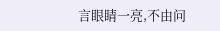言眼睛一亮,不由问